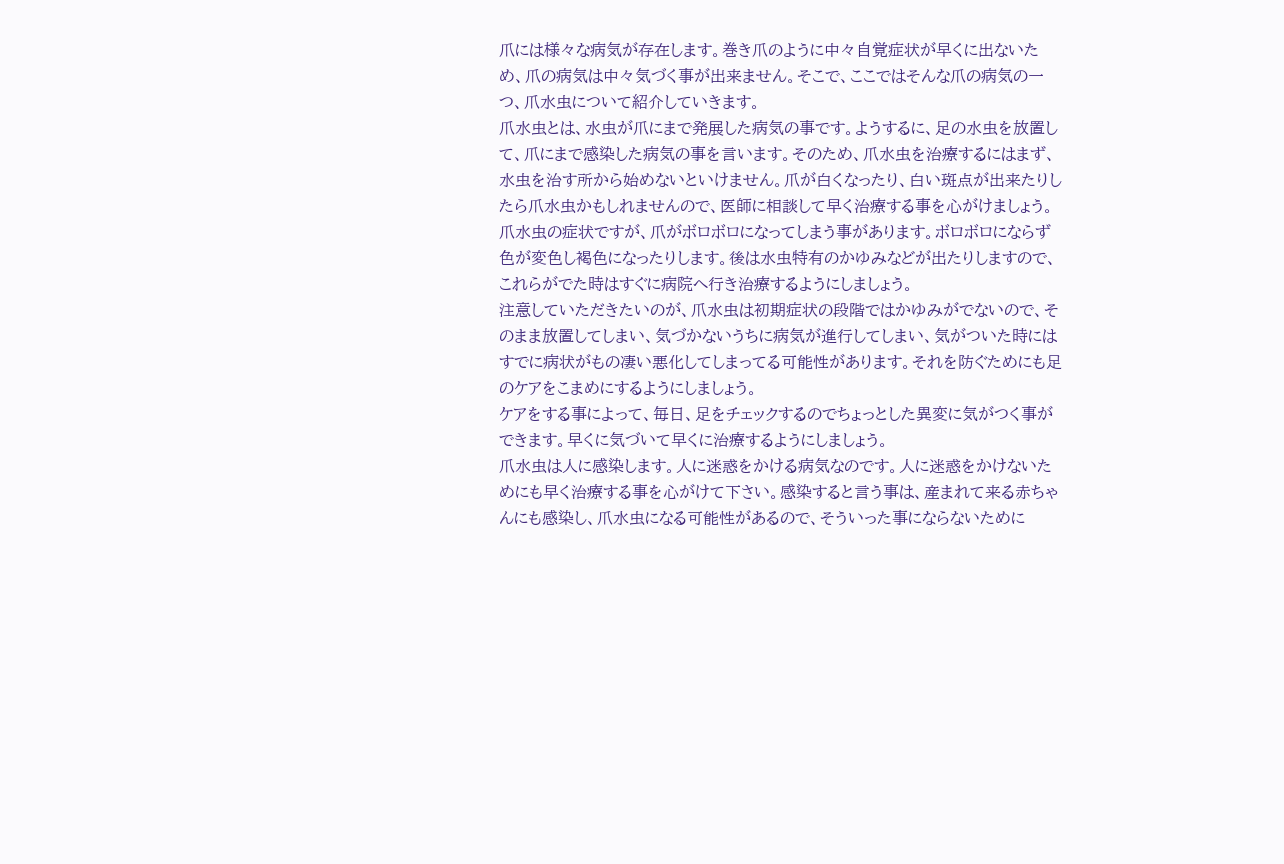爪には様々な病気が存在します。巻き爪のように中々自覚症状が早くに出ないため、爪の病気は中々気づく事が出来ません。そこで、ここではそんな爪の病気の一つ、爪水虫について紹介していきます。
爪水虫とは、水虫が爪にまで発展した病気の事です。ようするに、足の水虫を放置して、爪にまで感染した病気の事を言います。そのため、爪水虫を治療するにはまず、水虫を治す所から始めないといけません。爪が白くなったり、白い斑点が出来たりしたら爪水虫かもしれませんので、医師に相談して早く治療する事を心がけましょう。
爪水虫の症状ですが、爪がボロボロになってしまう事があります。ボロボロにならず色が変色し褐色になったりします。後は水虫特有のかゆみなどが出たりしますので、これらがでた時はすぐに病院へ行き治療するようにしましょう。
注意していただきたいのが、爪水虫は初期症状の段階ではかゆみがでないので、そのまま放置してしまい、気づかないうちに病気が進行してしまい、気がついた時にはすでに病状がもの凄い悪化してしまってる可能性があります。それを防ぐためにも足のケアをこまめにするようにしましょう。
ケアをする事によって、毎日、足をチェックするのでちょっとした異変に気がつく事ができます。早くに気づいて早くに治療するようにしましょう。
爪水虫は人に感染します。人に迷惑をかける病気なのです。人に迷惑をかけないためにも早く治療する事を心がけて下さい。感染すると言う事は、産まれて来る赤ちゃんにも感染し、爪水虫になる可能性があるので、そういった事にならないために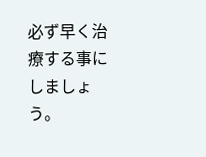必ず早く治療する事にしましょう。